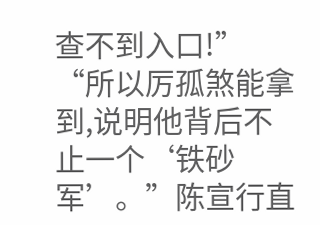查不到入口!”
“所以厉孤煞能拿到,说明他背后不止一个‘铁砂军’。”陈宣行直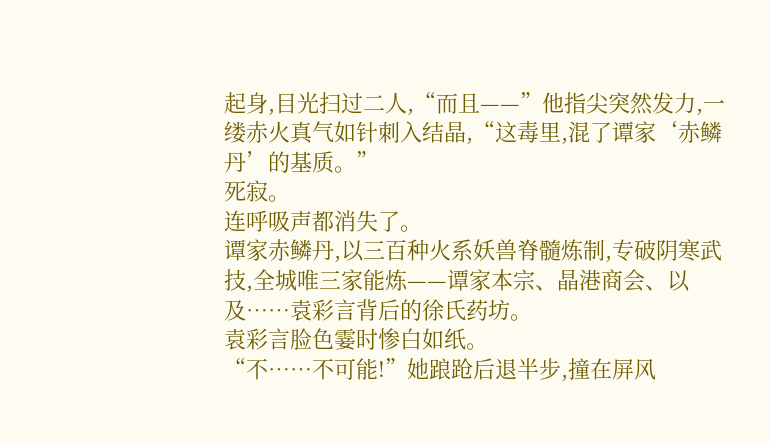起身,目光扫过二人,“而且——”他指尖突然发力,一缕赤火真气如针刺入结晶,“这毒里,混了谭家‘赤鳞丹’的基质。”
死寂。
连呼吸声都消失了。
谭家赤鳞丹,以三百种火系妖兽脊髓炼制,专破阴寒武技,全城唯三家能炼——谭家本宗、晶港商会、以及……袁彩言背后的徐氏药坊。
袁彩言脸色霎时惨白如纸。
“不……不可能!”她踉跄后退半步,撞在屏风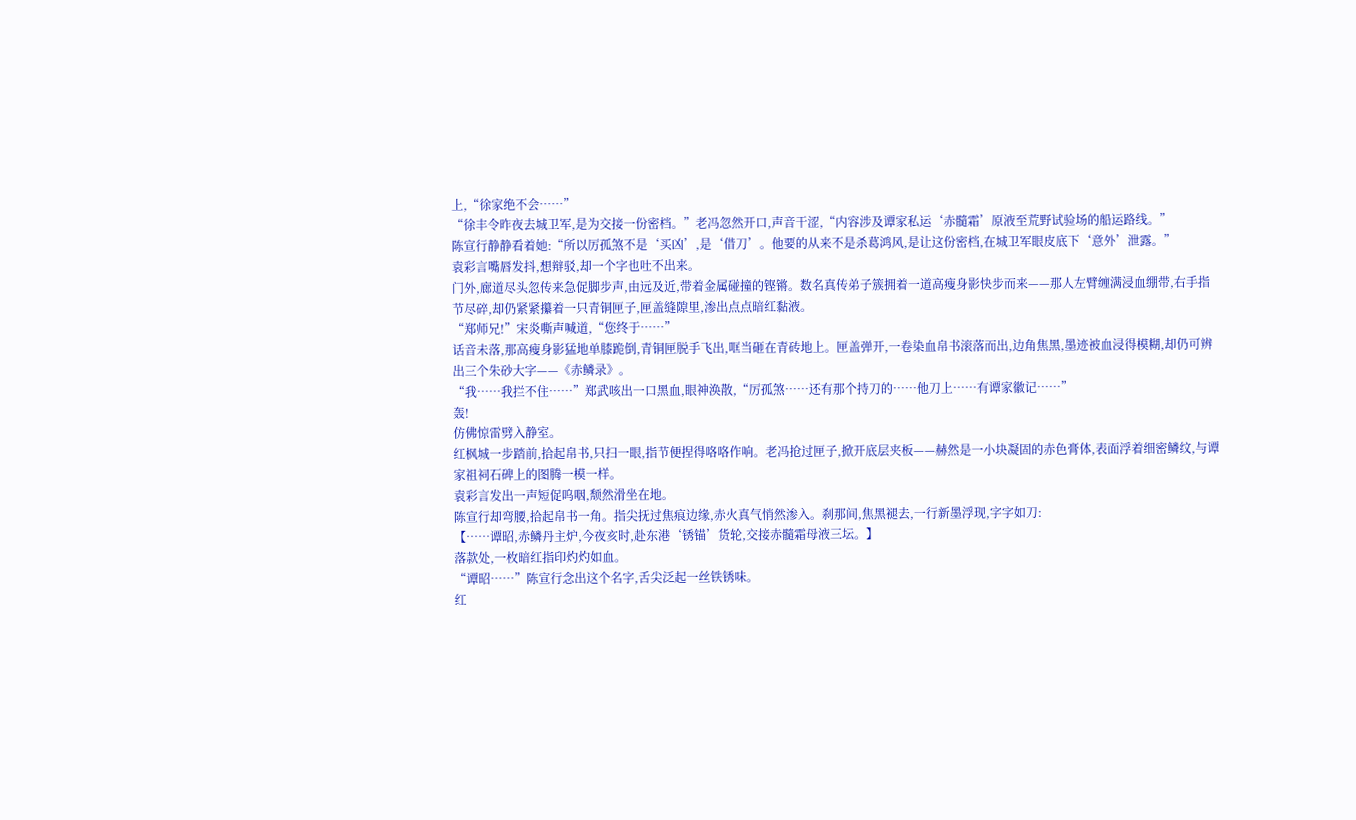上,“徐家绝不会……”
“徐丰令昨夜去城卫军,是为交接一份密档。”老冯忽然开口,声音干涩,“内容涉及谭家私运‘赤髓霜’原液至荒野试验场的船运路线。”
陈宣行静静看着她:“所以厉孤煞不是‘买凶’,是‘借刀’。他要的从来不是杀葛鸿风,是让这份密档,在城卫军眼皮底下‘意外’泄露。”
袁彩言嘴唇发抖,想辩驳,却一个字也吐不出来。
门外,廊道尽头忽传来急促脚步声,由远及近,带着金属碰撞的铿锵。数名真传弟子簇拥着一道高瘦身影快步而来——那人左臂缠满浸血绷带,右手指节尽碎,却仍紧紧攥着一只青铜匣子,匣盖缝隙里,渗出点点暗红黏液。
“郑师兄!”宋炎嘶声喊道,“您终于……”
话音未落,那高瘦身影猛地单膝跪倒,青铜匣脱手飞出,哐当砸在青砖地上。匣盖弹开,一卷染血帛书滚落而出,边角焦黑,墨迹被血浸得模糊,却仍可辨出三个朱砂大字——《赤鳞录》。
“我……我拦不住……”郑武咳出一口黑血,眼神涣散,“厉孤煞……还有那个持刀的……他刀上……有谭家徽记……”
轰!
仿佛惊雷劈入静室。
红枫城一步踏前,拾起帛书,只扫一眼,指节便捏得咯咯作响。老冯抢过匣子,掀开底层夹板——赫然是一小块凝固的赤色膏体,表面浮着细密鳞纹,与谭家祖祠石碑上的图腾一模一样。
袁彩言发出一声短促呜咽,颓然滑坐在地。
陈宣行却弯腰,拾起帛书一角。指尖抚过焦痕边缘,赤火真气悄然渗入。刹那间,焦黑褪去,一行新墨浮现,字字如刀:
【……谭昭,赤鳞丹主炉,今夜亥时,赴东港‘锈锚’货轮,交接赤髓霜母液三坛。】
落款处,一枚暗红指印灼灼如血。
“谭昭……”陈宣行念出这个名字,舌尖泛起一丝铁锈味。
红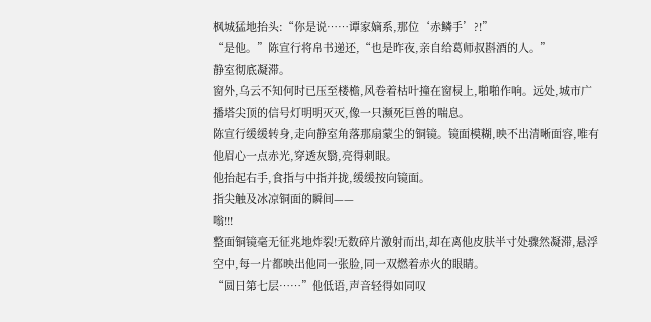枫城猛地抬头:“你是说……谭家嫡系,那位‘赤鳞手’?!”
“是他。”陈宣行将帛书递还,“也是昨夜,亲自给葛师叔斟酒的人。”
静室彻底凝滞。
窗外,乌云不知何时已压至楼檐,风卷着枯叶撞在窗棂上,啪啪作响。远处,城市广播塔尖顶的信号灯明明灭灭,像一只濒死巨兽的喘息。
陈宣行缓缓转身,走向静室角落那扇蒙尘的铜镜。镜面模糊,映不出清晰面容,唯有他眉心一点赤光,穿透灰翳,亮得刺眼。
他抬起右手,食指与中指并拢,缓缓按向镜面。
指尖触及冰凉铜面的瞬间——
嗡!!!
整面铜镜毫无征兆地炸裂!无数碎片激射而出,却在离他皮肤半寸处骤然凝滞,悬浮空中,每一片都映出他同一张脸,同一双燃着赤火的眼睛。
“圆日第七层……”他低语,声音轻得如同叹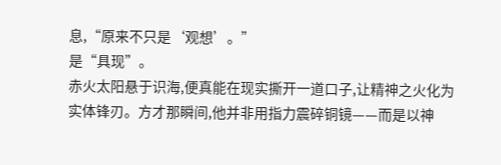息,“原来不只是‘观想’。”
是“具现”。
赤火太阳悬于识海,便真能在现实撕开一道口子,让精神之火化为实体锋刃。方才那瞬间,他并非用指力震碎铜镜——而是以神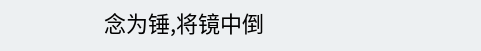念为锤,将镜中倒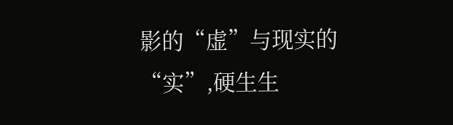影的“虚”与现实的“实”,硬生生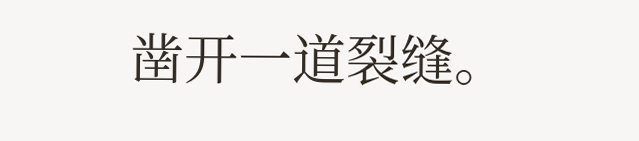凿开一道裂缝。